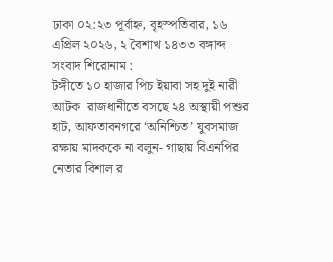ঢাকা ০২:২৩ পূর্বাহ্ন, বৃহস্পতিবার, ১৬ এপ্রিল ২০২৬, ২ বৈশাখ ১৪৩৩ বঙ্গাব্দ
সংবাদ শিরোনাম :
টঙ্গীতে ১০ হাজার পিচ ইয়াবা সহ দুই নারী আটক  রাজধানীতে বসছে ২৪ অস্থায়ী পশুর হাট, আফতাবনগরে ‘অনিশ্চিত’ যুবসমাজ রক্ষায় মাদককে না বলুন- গাছায় বিএনপির নেতার বিশাল র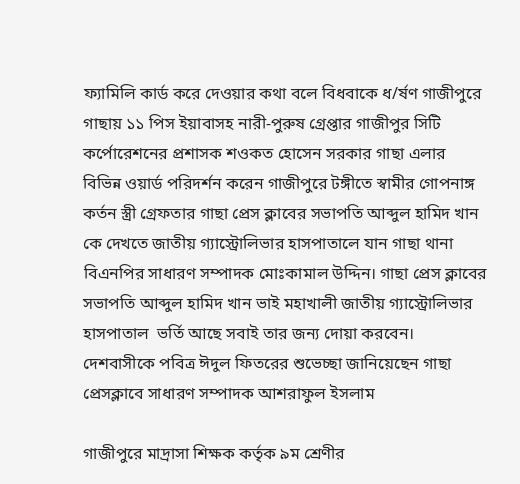ফ্যামিলি কার্ড করে দেওয়ার কথা বলে বিধবাকে ধ/র্ষণ গাজীপুরে গাছায় ১১ পিস ইয়াবাসহ নারী-পুরুষ গ্রেপ্তার গাজীপুর সিটি কর্পোরেশনের প্রশাসক শওকত হোসেন সরকার গাছা এলার বিভিন্ন ওয়ার্ড পরিদর্শন করেন গাজীপুরে টঙ্গীতে স্বামীর গোপনাঙ্গ কর্তন স্ত্রী গ্রেফতার গাছা প্রেস ক্লাবের সভাপতি আব্দুল হামিদ খান কে দেখতে জাতীয় গ্যাস্ট্রোলিভার হাসপাতালে যান গাছা থানা বিএনপির সাধারণ সম্পাদক মোঃকামাল উদ্দিন। গাছা প্রেস ক্লাবের সভাপতি আব্দুল হামিদ খান ভাই মহাখালী জাতীয় গ্যাস্ট্রোলিভার হাসপাতাল  ভর্তি আছে সবাই তার জন্য দোয়া করবেন। দেশবাসীকে পবিত্র ঈদুল ফিতরের শুভেচ্ছা জানিয়েছেন গাছা প্রেসক্লাবে সাধারণ সম্পাদক আশরাফুল ইসলাম

গাজীপুরে মাদ্রাসা শিক্ষক কর্তৃক ৯ম শ্রেণীর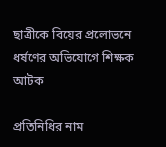ছাত্রীকে বিয়ের প্রলোভনে ধর্ষণের অভিযোগে শিক্ষক আটক

প্রতিনিধির নাম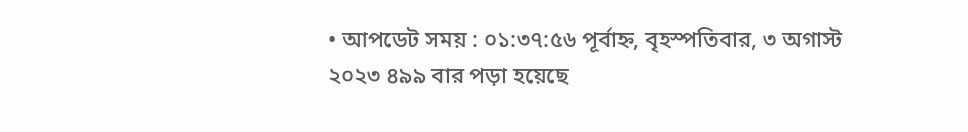• আপডেট সময় : ০১:৩৭:৫৬ পূর্বাহ্ন, বৃহস্পতিবার, ৩ অগাস্ট ২০২৩ ৪৯৯ বার পড়া হয়েছে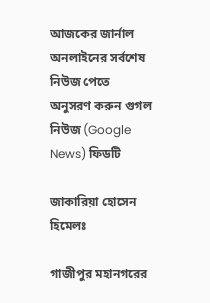আজকের জার্নাল অনলাইনের সর্বশেষ নিউজ পেতে অনুসরণ করুন গুগল নিউজ (Google News) ফিডটি

জাকারিয়া হোসেন হিমেলঃ

গাজীপুর মহানগরের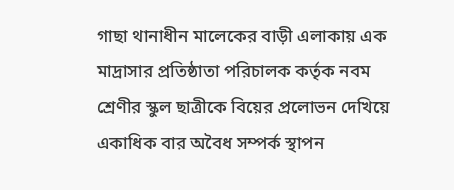গাছা থানাধীন মালেকের বাড়ী এলাকায় এক মাদ্রাসার প্রতিষ্ঠাতা পরিচালক কর্তৃক নবম শ্রেণীর স্কুল ছাত্রীকে বিয়ের প্রলোভন দেখিয়ে একাধিক বার অবৈধ সম্পর্ক স্থাপন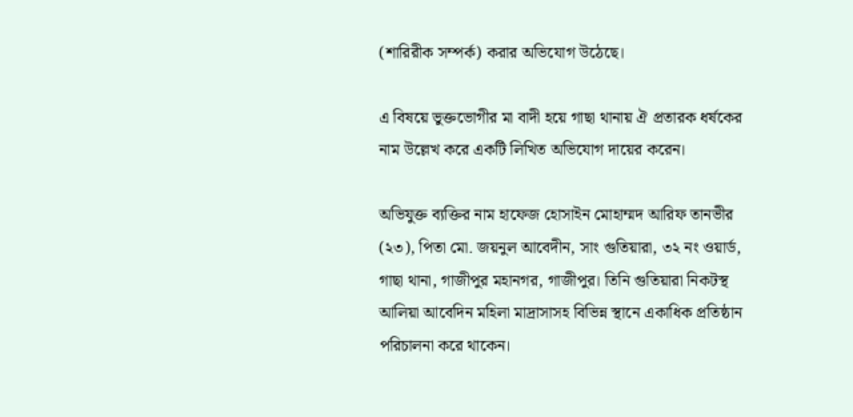(শারিরীক সম্পর্ক) করার অভিযোগ উঠেছে।

এ বিষয়ে ভুক্তভোগীর মা বাদী হয়ে গাছা থানায় ঐ প্রতারক ধর্ষকের নাম উল্লেখ করে একটি লিখিত অভিযোগ দায়ের করেন।

অভিযুক্ত ব্যক্তির নাম হাফেজ হোসাইন মোহাম্মদ আরিফ তানভীর (২৩), পিতা মো. জয়নুল আবেদীন, সাং গুতিয়ারা, ৩২ নং ওয়ার্ড, গাছা থানা, গাজীপুর মহানগর, গাজীপুর। তিনি গুতিয়ারা নিকটস্থ আলিয়া আবেদিন মহিলা মাদ্রাসাসহ বিভিন্ন স্থানে একাধিক প্রতিষ্ঠান পরিচালনা করে থাকেন।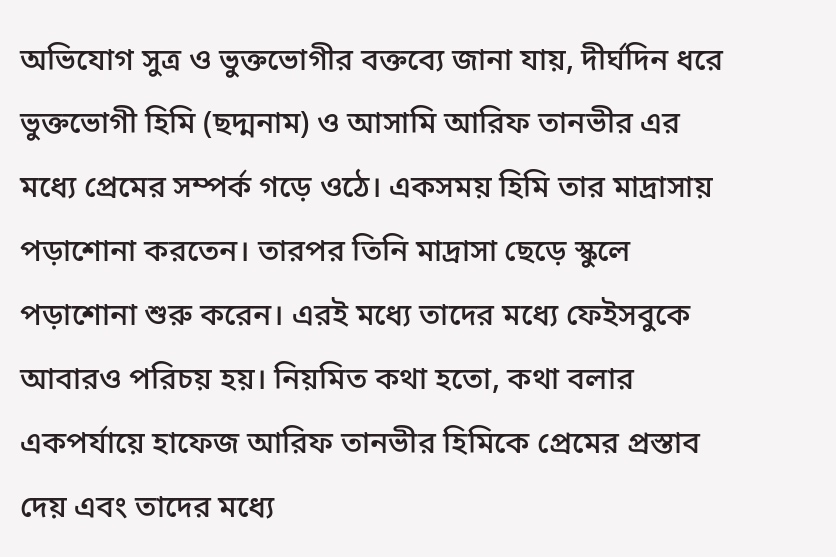অভিযোগ সুত্র ও ভুক্তভোগীর বক্তব্যে জানা যায়, দীর্ঘদিন ধরে ভুক্তভোগী হিমি (ছদ্মনাম) ও আসামি আরিফ তানভীর এর মধ্যে প্রেমের সম্পর্ক গড়ে ওঠে। একসময় হিমি তার মাদ্রাসায় পড়াশোনা করতেন। তারপর তিনি মাদ্রাসা ছেড়ে স্কুলে পড়াশোনা শুরু করেন। এরই মধ্যে তাদের মধ্যে ফেইসবুকে আবারও পরিচয় হয়। নিয়মিত কথা হতো, কথা বলার একপর্যায়ে হাফেজ আরিফ তানভীর হিমিকে প্রেমের প্রস্তাব দেয় এবং তাদের মধ্যে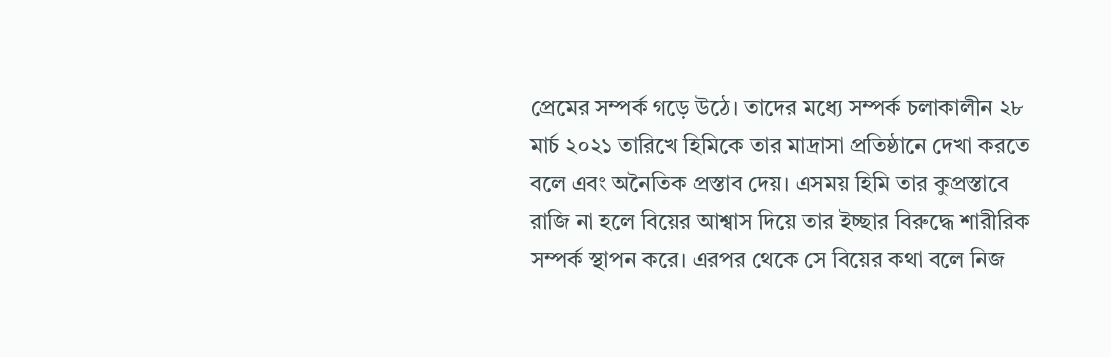প্রেমের সম্পর্ক গড়ে উঠে। তাদের মধ্যে সম্পর্ক চলাকালীন ২৮ মার্চ ২০২১ তারিখে হিমিকে তার মাদ্রাসা প্রতিষ্ঠানে দেখা করতে বলে এবং অনৈতিক প্রস্তাব দেয়। এসময় হিমি তার কুপ্রস্তাবে রাজি না হলে বিয়ের আশ্বাস দিয়ে তার ইচ্ছার বিরুদ্ধে শারীরিক সম্পর্ক স্থাপন করে। এরপর থেকে সে বিয়ের কথা বলে নিজ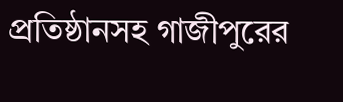প্রতিষ্ঠানসহ গাজীপুরের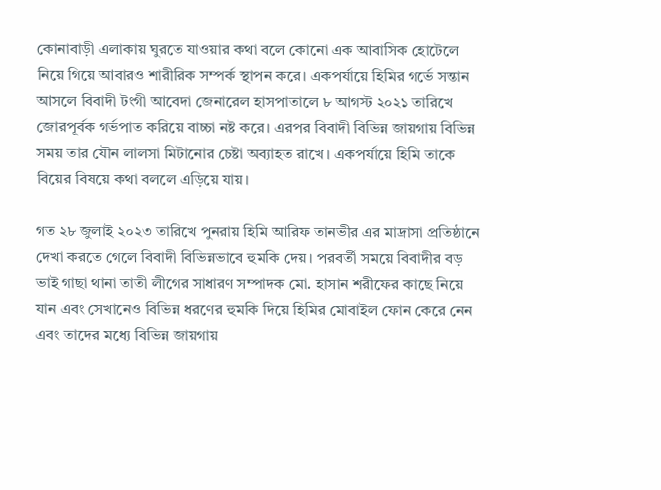কোনাবাড়ী এলাকায় ঘুরতে যাওয়ার কথা বলে কোনো এক আবাসিক হোটেলে নিয়ে গিয়ে আবারও শারীরিক সম্পর্ক স্থাপন করে। একপর্যায়ে হিমির গর্ভে সন্তান আসলে বিবাদী টংগী আবেদা জেনারেল হাসপাতালে ৮ আগস্ট ২০২১ তারিখে জোরপূর্বক গর্ভপাত করিয়ে বাচ্চা নষ্ট করে। এরপর বিবাদী বিভিন্ন জায়গায় বিভিন্ন সময় তার যৌন লালসা মিটানোর চেষ্টা অব্যাহত রাখে। একপর্যায়ে হিমি তাকে বিয়ের বিষয়ে কথা বললে এড়িয়ে যায়।

গত ২৮ জুলাই ২০২৩ তারিখে পুনরায় হিমি আরিফ তানভীর এর মাদ্রাসা প্রতিষ্ঠানে দেখা করতে গেলে বিবাদী বিভিন্নভাবে হুমকি দেয়। পরবর্তী সময়ে বিবাদীর বড় ভাই গাছা থানা তাতী লীগের সাধারণ সম্পাদক মো. হাসান শরীফের কাছে নিয়ে যান এবং সেখানেও বিভিন্ন ধরণের হুমকি দিয়ে হিমির মোবাইল ফোন কেরে নেন এবং তাদের মধ্যে বিভিন্ন জায়গায়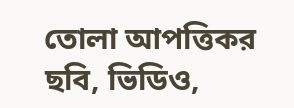তোলা আপত্তিকর ছবি, ভিডিও,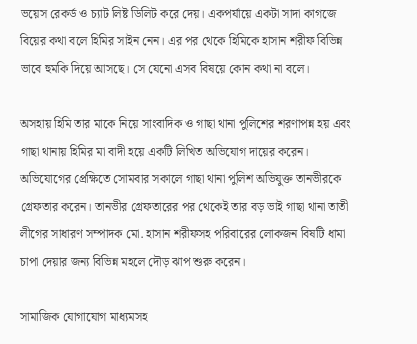ভয়েস রেকর্ড ও চ্যাট লিষ্ট ডিলিট করে দেয়। একপর্যায়ে একটা সাদা কাগজে বিয়ের কথা বলে হিমির সাইন নেন। এর পর থেকে হিমিকে হাসান শরীফ বিভিন্ন ভাবে হুমকি দিয়ে আসছে। সে যেনো এসব বিষয়ে কোন কথা না বলে।

অসহায় হিমি তার মাকে নিয়ে সাংবাদিক ও গাছা থানা পুলিশের শরণাপন্ন হয় এবং গাছা থানায় হিমির মা বাদী হয়ে একটি লিখিত অভিযোগ দায়ের করেন। অভিযোগের প্রেক্ষিতে সোমবার সকালে গাছা থানা পুলিশ অভিযুক্ত তানভীরকে গ্রেফতার করেন। তানভীর গ্রেফতারের পর থেকেই তার বড় ভাই গাছা থানা তাতী লীগের সাধারণ সম্পাদক মো. হাসান শরীফসহ পরিবারের লোকজন বিষটি ধামা চাপা দেয়ার জন্য বিভিন্ন মহলে দৌড় ঝাপ শুরু করেন।

সামাজিক যোগাযোগ মাধ্যমসহ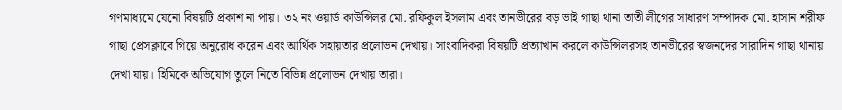গণমাধ্যমে যেনো বিষয়টি প্রকাশ না পায়। ৩২ নং ওয়ার্ড কাউন্সিলর মো. রফিকুল ইসলাম এবং তানভীরের বড় ভাই গাছা থানা তাতী লীগের সাধারণ সম্পাদক মো. হাসান শরীফ গাছা প্রেসক্লাবে গিয়ে অনুরোধ করেন এবং আর্থিক সহায়তার প্রলোভন দেখায়। সাংবাদিকরা বিষয়টি প্রত্যাখান করলে কাউন্সিলরসহ তানভীরের স্বজনদের সারাদিন গাছা থানায় দেখা যায়। হিমিকে অভিযোগ তুলে নিতে বিভিন্ন প্রলোভন দেখায় তারা।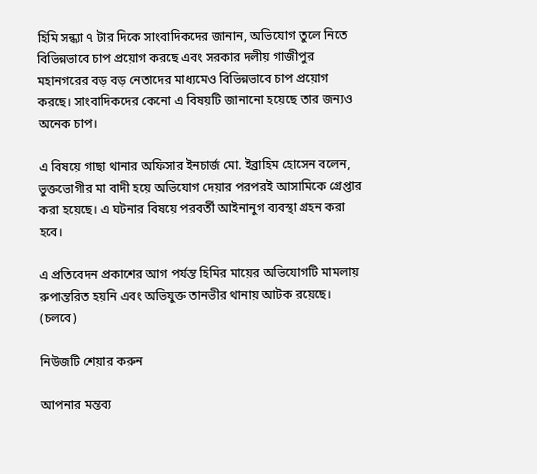হিমি সন্ধ্যা ৭ টার দিকে সাংবাদিকদের জানান, অভিযোগ তুলে নিতে বিভিন্নভাবে চাপ প্রয়োগ করছে এবং সরকার দলীয় গাজীপুর মহানগরের বড় বড় নেতাদের মাধ্যমেও বিভিন্নভাবে চাপ প্রয়োগ করছে। সাংবাদিকদের কেনো এ বিষয়টি জানানো হয়েছে তার জন্যও অনেক চাপ।

এ বিষয়ে গাছা থানার অফিসার ইনচার্জ মো. ইব্রাহিম হোসেন বলেন, ভুক্তভোগীর মা বাদী হয়ে অভিযোগ দেয়ার পরপরই আসামিকে গ্রেপ্তার করা হয়েছে। এ ঘটনার বিষয়ে পরবর্তী আইনানুগ ব্যবস্থা গ্রহন করা হবে।

এ প্রতিবেদন প্রকাশের আগ পর্যন্ত হিমির মায়ের অভিযোগটি মামলায় রুপান্তরিত হয়নি এবং অভিযুক্ত তানভীর থানায় আটক রয়েছে।
(চলবে)

নিউজটি শেয়ার করুন

আপনার মন্তব্য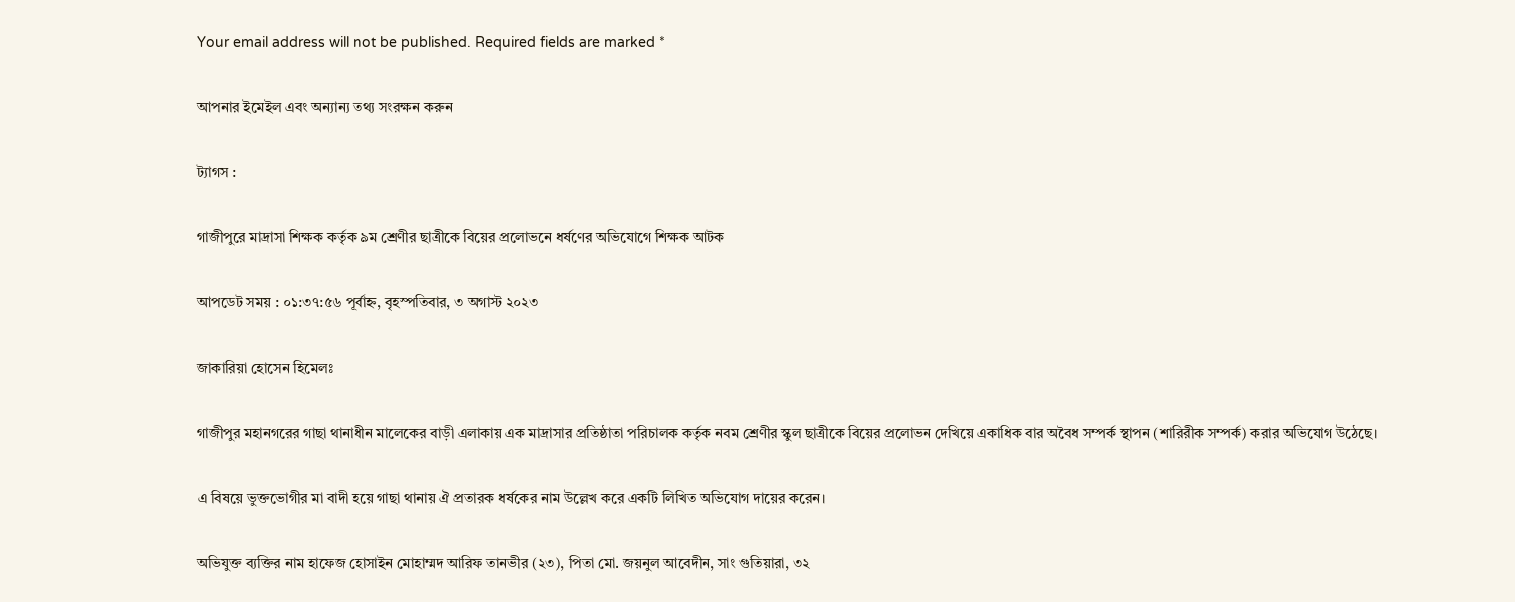Your email address will not be published. Required fields are marked *

আপনার ইমেইল এবং অন্যান্য তথ্য সংরক্ষন করুন

ট্যাগস :

গাজীপুরে মাদ্রাসা শিক্ষক কর্তৃক ৯ম শ্রেণীর ছাত্রীকে বিয়ের প্রলোভনে ধর্ষণের অভিযোগে শিক্ষক আটক

আপডেট সময় : ০১:৩৭:৫৬ পূর্বাহ্ন, বৃহস্পতিবার, ৩ অগাস্ট ২০২৩

জাকারিয়া হোসেন হিমেলঃ

গাজীপুর মহানগরের গাছা থানাধীন মালেকের বাড়ী এলাকায় এক মাদ্রাসার প্রতিষ্ঠাতা পরিচালক কর্তৃক নবম শ্রেণীর স্কুল ছাত্রীকে বিয়ের প্রলোভন দেখিয়ে একাধিক বার অবৈধ সম্পর্ক স্থাপন (শারিরীক সম্পর্ক) করার অভিযোগ উঠেছে।

এ বিষয়ে ভুক্তভোগীর মা বাদী হয়ে গাছা থানায় ঐ প্রতারক ধর্ষকের নাম উল্লেখ করে একটি লিখিত অভিযোগ দায়ের করেন।

অভিযুক্ত ব্যক্তির নাম হাফেজ হোসাইন মোহাম্মদ আরিফ তানভীর (২৩), পিতা মো. জয়নুল আবেদীন, সাং গুতিয়ারা, ৩২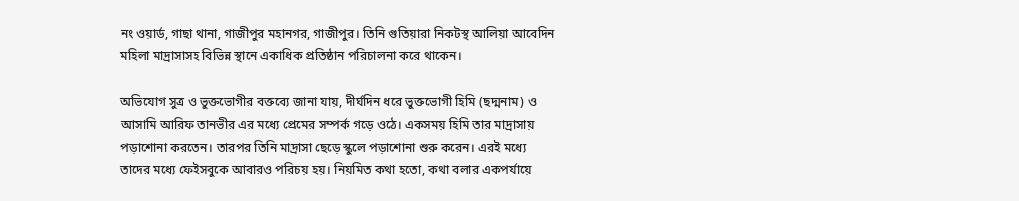নং ওয়ার্ড, গাছা থানা, গাজীপুর মহানগর, গাজীপুর। তিনি গুতিয়ারা নিকটস্থ আলিয়া আবেদিন মহিলা মাদ্রাসাসহ বিভিন্ন স্থানে একাধিক প্রতিষ্ঠান পরিচালনা করে থাকেন।

অভিযোগ সুত্র ও ভুক্তভোগীর বক্তব্যে জানা যায়, দীর্ঘদিন ধরে ভুক্তভোগী হিমি (ছদ্মনাম) ও আসামি আরিফ তানভীর এর মধ্যে প্রেমের সম্পর্ক গড়ে ওঠে। একসময় হিমি তার মাদ্রাসায় পড়াশোনা করতেন। তারপর তিনি মাদ্রাসা ছেড়ে স্কুলে পড়াশোনা শুরু করেন। এরই মধ্যে তাদের মধ্যে ফেইসবুকে আবারও পরিচয় হয়। নিয়মিত কথা হতো, কথা বলার একপর্যায়ে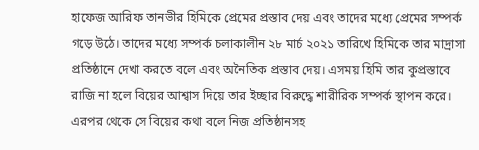হাফেজ আরিফ তানভীর হিমিকে প্রেমের প্রস্তাব দেয় এবং তাদের মধ্যে প্রেমের সম্পর্ক গড়ে উঠে। তাদের মধ্যে সম্পর্ক চলাকালীন ২৮ মার্চ ২০২১ তারিখে হিমিকে তার মাদ্রাসা প্রতিষ্ঠানে দেখা করতে বলে এবং অনৈতিক প্রস্তাব দেয়। এসময় হিমি তার কুপ্রস্তাবে রাজি না হলে বিয়ের আশ্বাস দিয়ে তার ইচ্ছার বিরুদ্ধে শারীরিক সম্পর্ক স্থাপন করে। এরপর থেকে সে বিয়ের কথা বলে নিজ প্রতিষ্ঠানসহ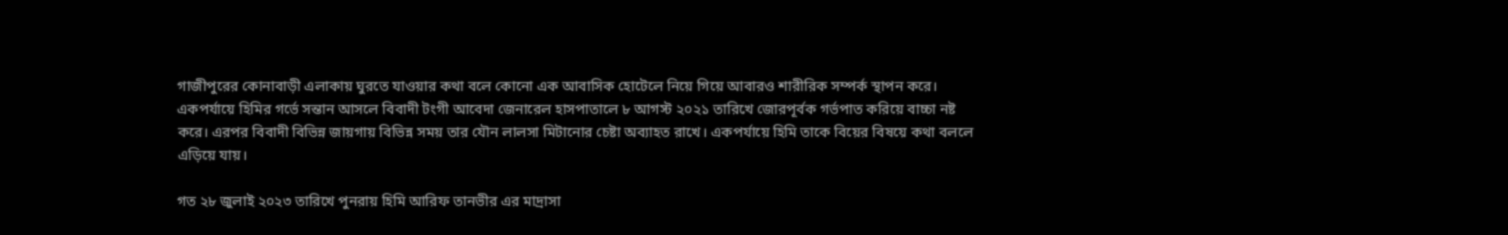গাজীপুরের কোনাবাড়ী এলাকায় ঘুরতে যাওয়ার কথা বলে কোনো এক আবাসিক হোটেলে নিয়ে গিয়ে আবারও শারীরিক সম্পর্ক স্থাপন করে। একপর্যায়ে হিমির গর্ভে সন্তান আসলে বিবাদী টংগী আবেদা জেনারেল হাসপাতালে ৮ আগস্ট ২০২১ তারিখে জোরপূর্বক গর্ভপাত করিয়ে বাচ্চা নষ্ট করে। এরপর বিবাদী বিভিন্ন জায়গায় বিভিন্ন সময় তার যৌন লালসা মিটানোর চেষ্টা অব্যাহত রাখে। একপর্যায়ে হিমি তাকে বিয়ের বিষয়ে কথা বললে এড়িয়ে যায়।

গত ২৮ জুলাই ২০২৩ তারিখে পুনরায় হিমি আরিফ তানভীর এর মাদ্রাসা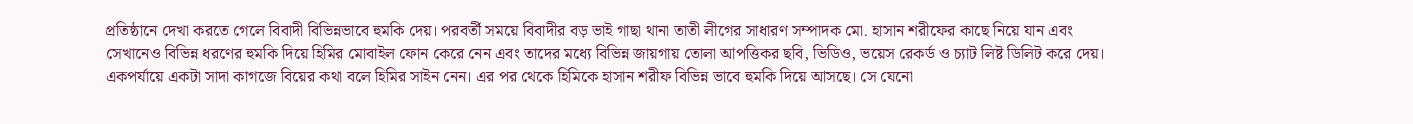প্রতিষ্ঠানে দেখা করতে গেলে বিবাদী বিভিন্নভাবে হুমকি দেয়। পরবর্তী সময়ে বিবাদীর বড় ভাই গাছা থানা তাতী লীগের সাধারণ সম্পাদক মো. হাসান শরীফের কাছে নিয়ে যান এবং সেখানেও বিভিন্ন ধরণের হুমকি দিয়ে হিমির মোবাইল ফোন কেরে নেন এবং তাদের মধ্যে বিভিন্ন জায়গায় তোলা আপত্তিকর ছবি, ভিডিও, ভয়েস রেকর্ড ও চ্যাট লিষ্ট ডিলিট করে দেয়। একপর্যায়ে একটা সাদা কাগজে বিয়ের কথা বলে হিমির সাইন নেন। এর পর থেকে হিমিকে হাসান শরীফ বিভিন্ন ভাবে হুমকি দিয়ে আসছে। সে যেনো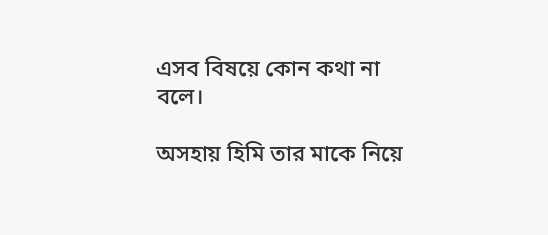এসব বিষয়ে কোন কথা না বলে।

অসহায় হিমি তার মাকে নিয়ে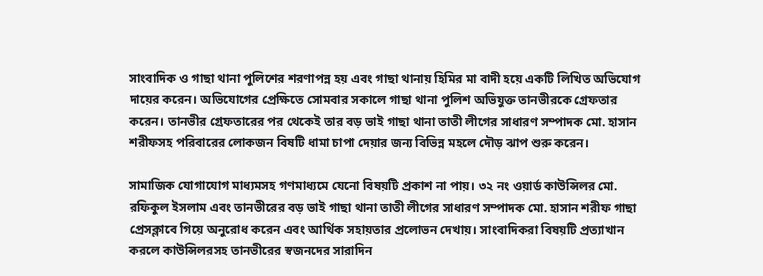সাংবাদিক ও গাছা থানা পুলিশের শরণাপন্ন হয় এবং গাছা থানায় হিমির মা বাদী হয়ে একটি লিখিত অভিযোগ দায়ের করেন। অভিযোগের প্রেক্ষিতে সোমবার সকালে গাছা থানা পুলিশ অভিযুক্ত তানভীরকে গ্রেফতার করেন। তানভীর গ্রেফতারের পর থেকেই তার বড় ভাই গাছা থানা তাতী লীগের সাধারণ সম্পাদক মো. হাসান শরীফসহ পরিবারের লোকজন বিষটি ধামা চাপা দেয়ার জন্য বিভিন্ন মহলে দৌড় ঝাপ শুরু করেন।

সামাজিক যোগাযোগ মাধ্যমসহ গণমাধ্যমে যেনো বিষয়টি প্রকাশ না পায়। ৩২ নং ওয়ার্ড কাউন্সিলর মো. রফিকুল ইসলাম এবং তানভীরের বড় ভাই গাছা থানা তাতী লীগের সাধারণ সম্পাদক মো. হাসান শরীফ গাছা প্রেসক্লাবে গিয়ে অনুরোধ করেন এবং আর্থিক সহায়তার প্রলোভন দেখায়। সাংবাদিকরা বিষয়টি প্রত্যাখান করলে কাউন্সিলরসহ তানভীরের স্বজনদের সারাদিন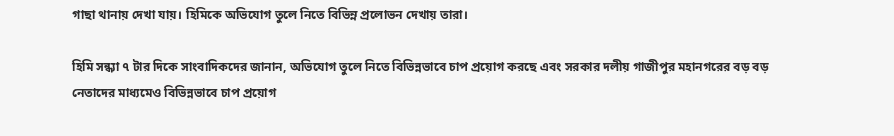গাছা থানায় দেখা যায়। হিমিকে অভিযোগ তুলে নিতে বিভিন্ন প্রলোভন দেখায় তারা।

হিমি সন্ধ্যা ৭ টার দিকে সাংবাদিকদের জানান, অভিযোগ তুলে নিতে বিভিন্নভাবে চাপ প্রয়োগ করছে এবং সরকার দলীয় গাজীপুর মহানগরের বড় বড় নেতাদের মাধ্যমেও বিভিন্নভাবে চাপ প্রয়োগ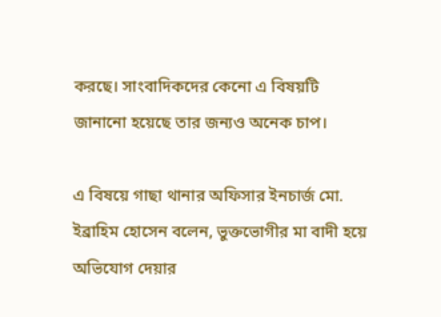করছে। সাংবাদিকদের কেনো এ বিষয়টি জানানো হয়েছে তার জন্যও অনেক চাপ।

এ বিষয়ে গাছা থানার অফিসার ইনচার্জ মো. ইব্রাহিম হোসেন বলেন, ভুক্তভোগীর মা বাদী হয়ে অভিযোগ দেয়ার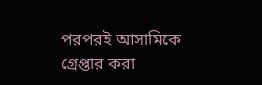পরপরই আসামিকে গ্রেপ্তার করা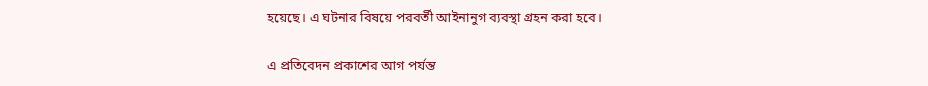হয়েছে। এ ঘটনার বিষয়ে পরবর্তী আইনানুগ ব্যবস্থা গ্রহন করা হবে।

এ প্রতিবেদন প্রকাশের আগ পর্যন্ত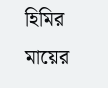হিমির মায়ের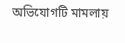অভিযোগটি মামলায়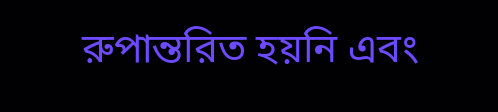রুপান্তরিত হয়নি এবং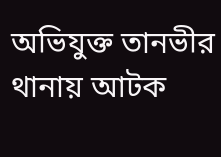অভিযুক্ত তানভীর থানায় আটক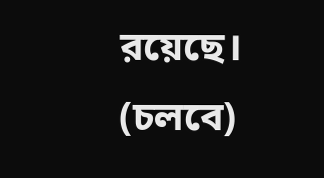রয়েছে।
(চলবে)